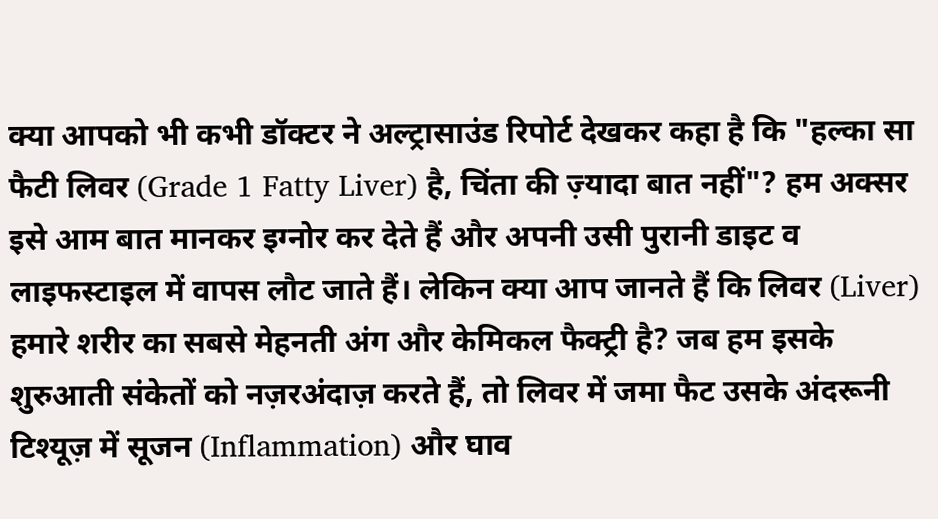क्या आपको भी कभी डॉक्टर ने अल्ट्रासाउंड रिपोर्ट देखकर कहा है कि "हल्का सा फैटी लिवर (Grade 1 Fatty Liver) है, चिंता की ज़्यादा बात नहीं"? हम अक्सर इसे आम बात मानकर इग्नोर कर देते हैं और अपनी उसी पुरानी डाइट व लाइफस्टाइल में वापस लौट जाते हैं। लेकिन क्या आप जानते हैं कि लिवर (Liver) हमारे शरीर का सबसे मेहनती अंग और केमिकल फैक्ट्री है? जब हम इसके शुरुआती संकेतों को नज़रअंदाज़ करते हैं, तो लिवर में जमा फैट उसके अंदरूनी टिश्यूज़ में सूजन (Inflammation) और घाव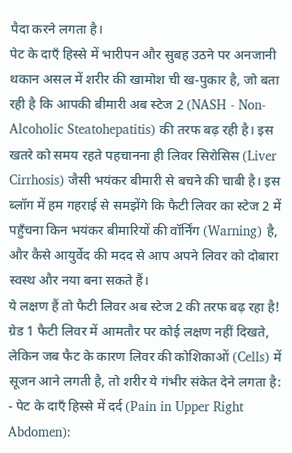पैदा करने लगता है।
पेट के दाएँ हिस्से में भारीपन और सुबह उठने पर अनजानी थकान असल में शरीर की खामोश ची ख-पुकार है, जो बता रही है कि आपकी बीमारी अब स्टेज 2 (NASH - Non-Alcoholic Steatohepatitis) की तरफ बढ़ रही है। इस खतरे को समय रहते पहचानना ही लिवर सिरोसिस (Liver Cirrhosis) जैसी भयंकर बीमारी से बचने की चाबी है। इस ब्लॉग में हम गहराई से समझेंगे कि फैटी लिवर का स्टेज 2 में पहुँचना किन भयंकर बीमारियों की वॉर्निंग (Warning) है, और कैसे आयुर्वेद की मदद से आप अपने लिवर को दोबारा स्वस्थ और नया बना सकते हैं।
ये लक्षण हैं तो फैटी लिवर अब स्टेज 2 की तरफ बढ़ रहा है!
ग्रेड 1 फैटी लिवर में आमतौर पर कोई लक्षण नहीं दिखते, लेकिन जब फैट के कारण लिवर की कोशिकाओं (Cells) में सूजन आने लगती है, तो शरीर ये गंभीर संकेत देने लगता है:
- पेट के दाएँ हिस्से में दर्द (Pain in Upper Right Abdomen):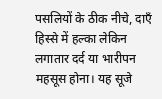पसलियों के ठीक नीचे, दाएँ हिस्से में हल्का लेकिन लगातार दर्द या भारीपन महसूस होना। यह सूजे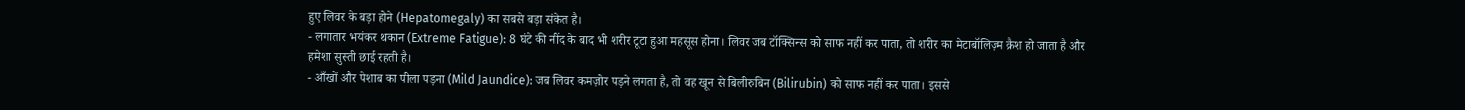हुए लिवर के बड़ा होने (Hepatomegaly) का सबसे बड़ा संकेत है।
- लगातार भयंकर थकान (Extreme Fatigue): 8 घंटे की नींद के बाद भी शरीर टूटा हुआ महसूस होना। लिवर जब टॉक्सिन्स को साफ नहीं कर पाता, तो शरीर का मेटाबॉलिज़्म क्रैश हो जाता है और हमेशा सुस्ती छाई रहती है।
- आँखों और पेशाब का पीला पड़ना (Mild Jaundice): जब लिवर कमज़ोर पड़ने लगता है, तो वह खून से बिलीरुबिन (Bilirubin) को साफ नहीं कर पाता। इससे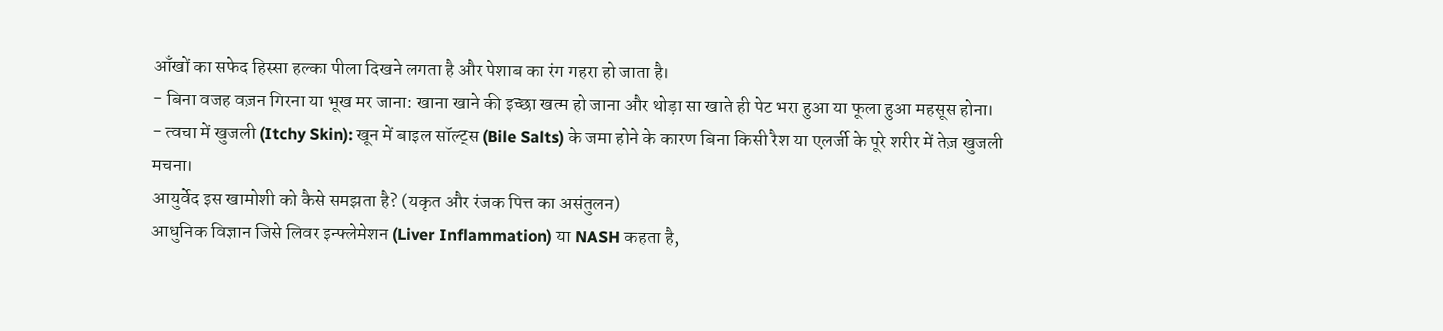आँखों का सफेद हिस्सा हल्का पीला दिखने लगता है और पेशाब का रंग गहरा हो जाता है।
- बिना वजह वज़न गिरना या भूख मर जाना: खाना खाने की इच्छा खत्म हो जाना और थोड़ा सा खाते ही पेट भरा हुआ या फूला हुआ महसूस होना।
- त्वचा में खुजली (Itchy Skin): खून में बाइल सॉल्ट्स (Bile Salts) के जमा होने के कारण बिना किसी रैश या एलर्जी के पूरे शरीर में तेज़ खुजली मचना।
आयुर्वेद इस खामोशी को कैसे समझता है? (यकृत और रंजक पित्त का असंतुलन)
आधुनिक विज्ञान जिसे लिवर इन्फ्लेमेशन (Liver Inflammation) या NASH कहता है,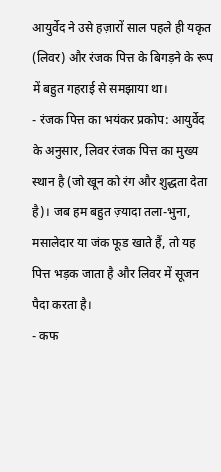आयुर्वेद ने उसे हज़ारों साल पहले ही यकृत (लिवर) और रंजक पित्त के बिगड़ने के रूप में बहुत गहराई से समझाया था।
- रंजक पित्त का भयंकर प्रकोप: आयुर्वेद के अनुसार, लिवर रंजक पित्त का मुख्य स्थान है (जो खून को रंग और शुद्धता देता है)। जब हम बहुत ज़्यादा तला-भुना, मसालेदार या जंक फूड खाते हैं, तो यह पित्त भड़क जाता है और लिवर में सूजन पैदा करता है।
- कफ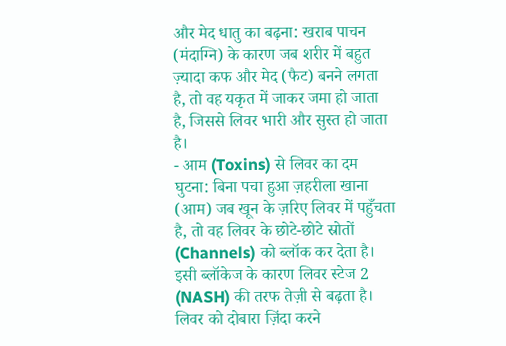और मेद धातु का बढ़ना: खराब पाचन (मंदाग्नि) के कारण जब शरीर में बहुत ज़्यादा कफ और मेद (फैट) बनने लगता है, तो वह यकृत में जाकर जमा हो जाता है, जिससे लिवर भारी और सुस्त हो जाता है।
- आम (Toxins) से लिवर का दम घुटना: बिना पचा हुआ ज़हरीला खाना (आम) जब खून के ज़रिए लिवर में पहुँचता है, तो वह लिवर के छोटे-छोटे स्रोतों (Channels) को ब्लॉक कर देता है। इसी ब्लॉकेज के कारण लिवर स्टेज 2 (NASH) की तरफ तेज़ी से बढ़ता है।
लिवर को दोबारा ज़िंदा करने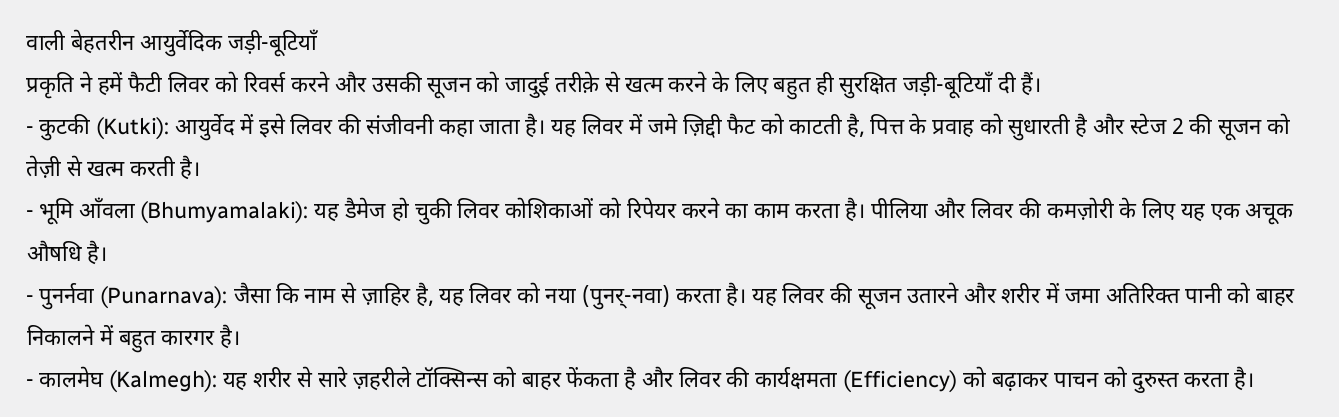वाली बेहतरीन आयुर्वेदिक जड़ी-बूटियाँ
प्रकृति ने हमें फैटी लिवर को रिवर्स करने और उसकी सूजन को जादुई तरीक़े से खत्म करने के लिए बहुत ही सुरक्षित जड़ी-बूटियाँ दी हैं।
- कुटकी (Kutki): आयुर्वेद में इसे लिवर की संजीवनी कहा जाता है। यह लिवर में जमे ज़िद्दी फैट को काटती है, पित्त के प्रवाह को सुधारती है और स्टेज 2 की सूजन को तेज़ी से खत्म करती है।
- भूमि आँवला (Bhumyamalaki): यह डैमेज हो चुकी लिवर कोशिकाओं को रिपेयर करने का काम करता है। पीलिया और लिवर की कमज़ोरी के लिए यह एक अचूक औषधि है।
- पुनर्नवा (Punarnava): जैसा कि नाम से ज़ाहिर है, यह लिवर को नया (पुनर्-नवा) करता है। यह लिवर की सूजन उतारने और शरीर में जमा अतिरिक्त पानी को बाहर निकालने में बहुत कारगर है।
- कालमेघ (Kalmegh): यह शरीर से सारे ज़हरीले टॉक्सिन्स को बाहर फेंकता है और लिवर की कार्यक्षमता (Efficiency) को बढ़ाकर पाचन को दुरुस्त करता है।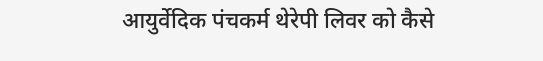आयुर्वेदिक पंचकर्म थेरेपी लिवर को कैसे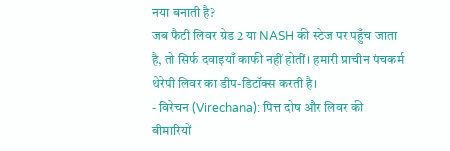नया बनाती है?
जब फैटी लिवर ग्रेड 2 या NASH की स्टेज पर पहुँच जाता है, तो सिर्फ दवाइयाँ काफी नहीं होतीं। हमारी प्राचीन पंचकर्म थेरेपी लिवर का डीप-डिटॉक्स करती है।
- विरेचन (Virechana): पित्त दोष और लिवर की बीमारियों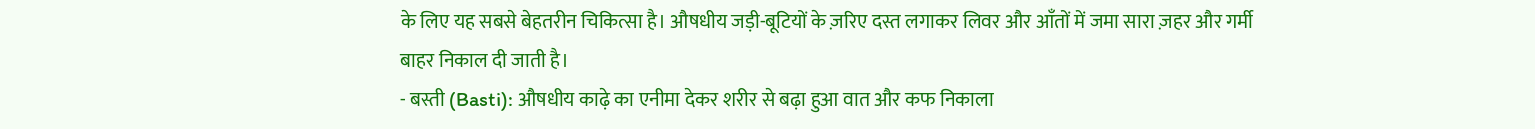के लिए यह सबसे बेहतरीन चिकित्सा है। औषधीय जड़ी-बूटियों के ज़रिए दस्त लगाकर लिवर और आँतों में जमा सारा ज़हर और गर्मी बाहर निकाल दी जाती है।
- बस्ती (Basti): औषधीय काढ़े का एनीमा देकर शरीर से बढ़ा हुआ वात और कफ निकाला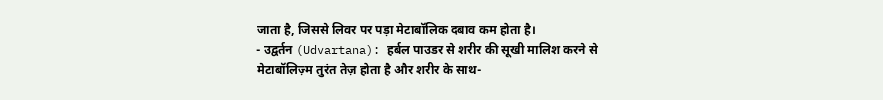जाता है, जिससे लिवर पर पड़ा मेटाबॉलिक दबाव कम होता है।
- उद्वर्तन (Udvartana): हर्बल पाउडर से शरीर की सूखी मालिश करने से मेटाबॉलिज़्म तुरंत तेज़ होता है और शरीर के साथ-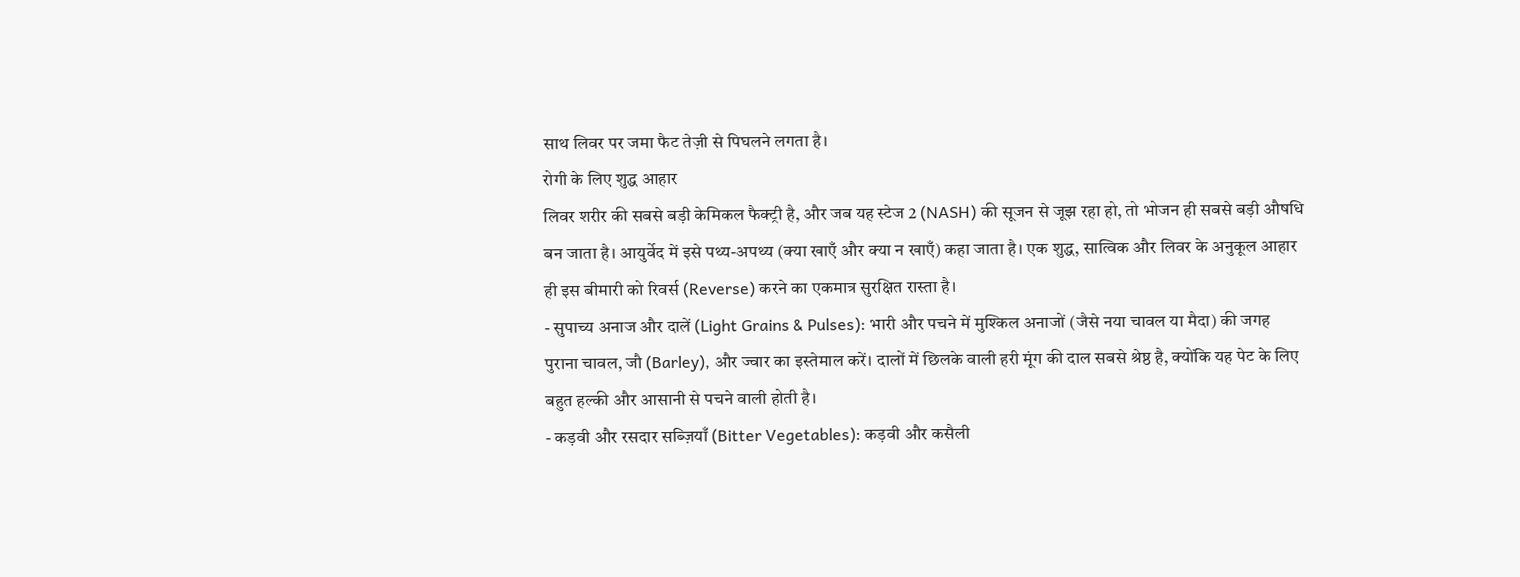साथ लिवर पर जमा फैट तेज़ी से पिघलने लगता है।
रोगी के लिए शुद्ध आहार
लिवर शरीर की सबसे बड़ी केमिकल फैक्ट्री है, और जब यह स्टेज 2 (NASH) की सूजन से जूझ रहा हो, तो भोजन ही सबसे बड़ी औषधि बन जाता है। आयुर्वेद में इसे पथ्य-अपथ्य (क्या खाएँ और क्या न खाएँ) कहा जाता है। एक शुद्ध, सात्विक और लिवर के अनुकूल आहार ही इस बीमारी को रिवर्स (Reverse) करने का एकमात्र सुरक्षित रास्ता है।
- सुपाच्य अनाज और दालें (Light Grains & Pulses): भारी और पचने में मुश्किल अनाजों (जैसे नया चावल या मैदा) की जगह पुराना चावल, जौ (Barley), और ज्वार का इस्तेमाल करें। दालों में छिलके वाली हरी मूंग की दाल सबसे श्रेष्ठ है, क्योंकि यह पेट के लिए बहुत हल्की और आसानी से पचने वाली होती है।
- कड़वी और रसदार सब्ज़ियाँ (Bitter Vegetables): कड़वी और कसैली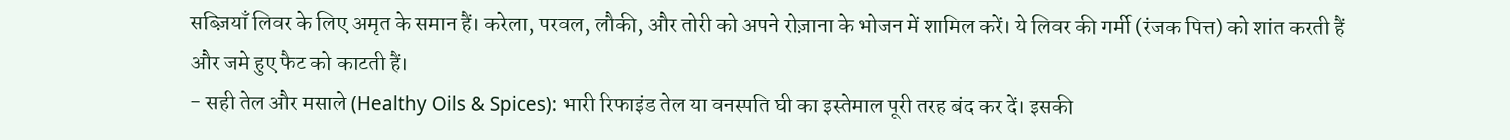सब्ज़ियाँ लिवर के लिए अमृत के समान हैं। करेला, परवल, लौकी, और तोरी को अपने रोज़ाना के भोजन में शामिल करें। ये लिवर की गर्मी (रंजक पित्त) को शांत करती हैं और जमे हुए फैट को काटती हैं।
- सही तेल और मसाले (Healthy Oils & Spices): भारी रिफाइंड तेल या वनस्पति घी का इस्तेमाल पूरी तरह बंद कर दें। इसकी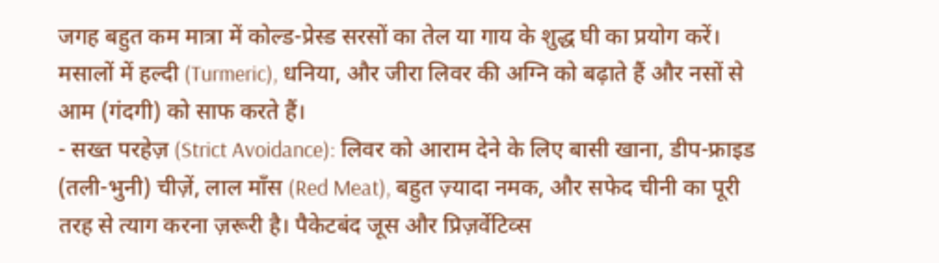जगह बहुत कम मात्रा में कोल्ड-प्रेस्ड सरसों का तेल या गाय के शुद्ध घी का प्रयोग करें। मसालों में हल्दी (Turmeric), धनिया, और जीरा लिवर की अग्नि को बढ़ाते हैं और नसों से आम (गंदगी) को साफ करते हैं।
- सख्त परहेज़ (Strict Avoidance): लिवर को आराम देने के लिए बासी खाना, डीप-फ्राइड (तली-भुनी) चीज़ें, लाल माँस (Red Meat), बहुत ज़्यादा नमक, और सफेद चीनी का पूरी तरह से त्याग करना ज़रूरी है। पैकेटबंद जूस और प्रिज़र्वेटिव्स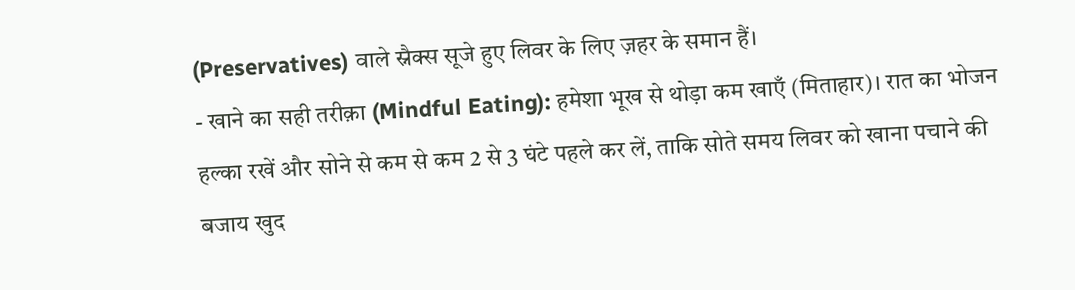(Preservatives) वाले स्नैक्स सूजे हुए लिवर के लिए ज़हर के समान हैं।
- खाने का सही तरीक़ा (Mindful Eating): हमेशा भूख से थोड़ा कम खाएँ (मिताहार)। रात का भोजन हल्का रखें और सोने से कम से कम 2 से 3 घंटे पहले कर लें, ताकि सोते समय लिवर को खाना पचाने की बजाय खुद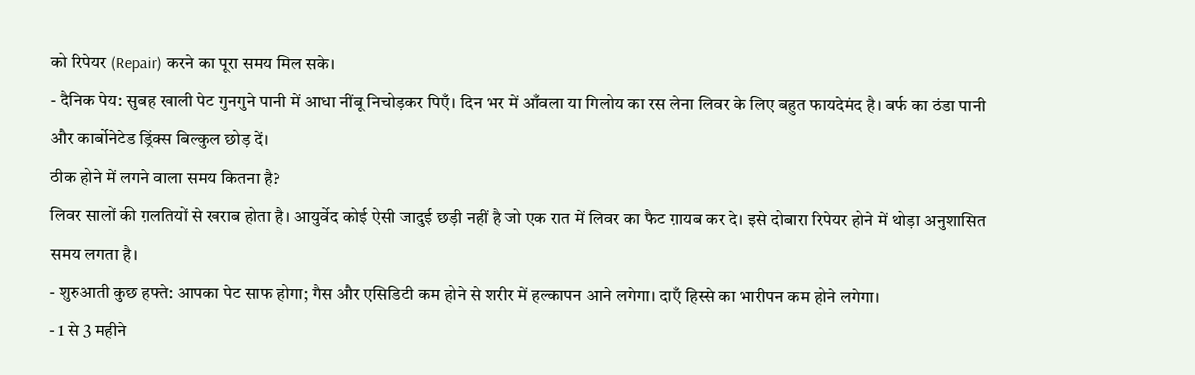को रिपेयर (Repair) करने का पूरा समय मिल सके।
- दैनिक पेय: सुबह खाली पेट गुनगुने पानी में आधा नींबू निचोड़कर पिएँ। दिन भर में आँवला या गिलोय का रस लेना लिवर के लिए बहुत फायदेमंद है। बर्फ का ठंडा पानी और कार्बोनेटेड ड्रिंक्स बिल्कुल छोड़ दें।
ठीक होने में लगने वाला समय कितना है?
लिवर सालों की ग़लतियों से खराब होता है। आयुर्वेद कोई ऐसी जादुई छड़ी नहीं है जो एक रात में लिवर का फैट ग़ायब कर दे। इसे दोबारा रिपेयर होने में थोड़ा अनुशासित समय लगता है।
- शुरुआती कुछ हफ्ते: आपका पेट साफ होगा; गैस और एसिडिटी कम होने से शरीर में हल्कापन आने लगेगा। दाएँ हिस्से का भारीपन कम होने लगेगा।
- 1 से 3 महीने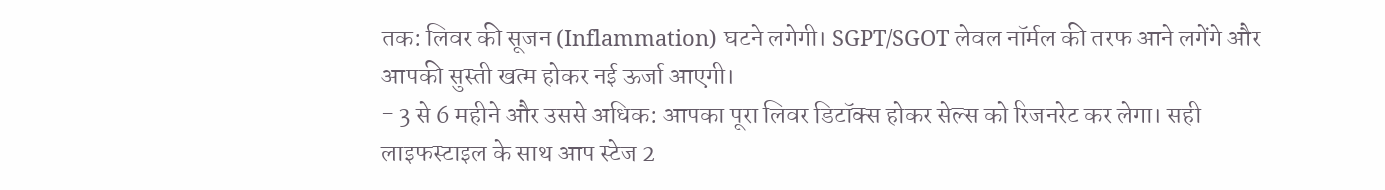तक: लिवर की सूजन (Inflammation) घटने लगेगी। SGPT/SGOT लेवल नॉर्मल की तरफ आने लगेंगे और आपकी सुस्ती खत्म होकर नई ऊर्जा आएगी।
- 3 से 6 महीने और उससे अधिक: आपका पूरा लिवर डिटॉक्स होकर सेल्स को रिजनरेट कर लेगा। सही लाइफस्टाइल के साथ आप स्टेज 2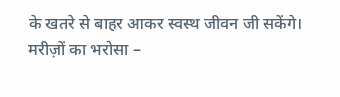के खतरे से बाहर आकर स्वस्थ जीवन जी सकेंगे।
मरीज़ों का भरोसा –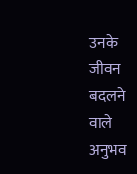उनके जीवन बदलने वाले अनुभव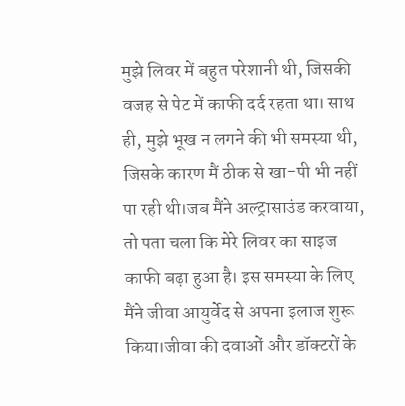मुझे लिवर में बहुत परेशानी थी, जिसकी वजह से पेट में काफी दर्द रहता था। साथ ही, मुझे भूख न लगने की भी समस्या थी, जिसके कारण मैं ठीक से खा-पी भी नहीं पा रही थी।जब मैंने अल्ट्रासाउंड करवाया, तो पता चला कि मेरे लिवर का साइज काफी बढ़ा हुआ है। इस समस्या के लिए मैंने जीवा आयुर्वेद से अपना इलाज शुरू किया।जीवा की दवाओं और डॉक्टरों के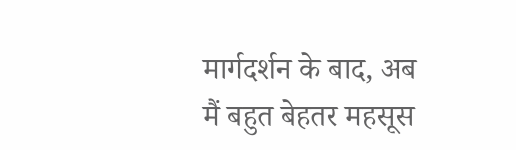मार्गदर्शन के बाद, अब मैं बहुत बेहतर महसूस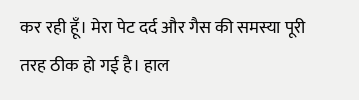कर रही हूँ। मेरा पेट दर्द और गैस की समस्या पूरी तरह ठीक हो गई है। हाल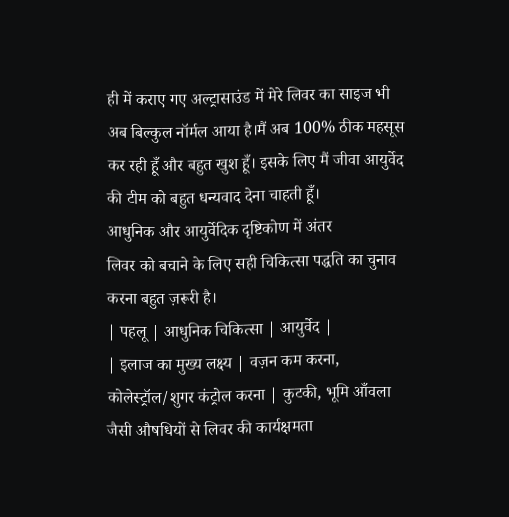ही में कराए गए अल्ट्रासाउंड में मेरे लिवर का साइज भी अब बिल्कुल नॉर्मल आया है।मैं अब 100% ठीक महसूस कर रही हूँ और बहुत खुश हूँ। इसके लिए मैं जीवा आयुर्वेद की टीम को बहुत धन्यवाद देना चाहती हूँ।
आधुनिक और आयुर्वेदिक दृष्टिकोण में अंतर
लिवर को बचाने के लिए सही चिकित्सा पद्धति का चुनाव करना बहुत ज़रूरी है।
| पहलू | आधुनिक चिकित्सा | आयुर्वेद |
| इलाज का मुख्य लक्ष्य | वज़न कम करना, कोलेस्ट्रॉल/शुगर कंट्रोल करना | कुटकी, भूमि आँवला जैसी औषधियों से लिवर की कार्यक्षमता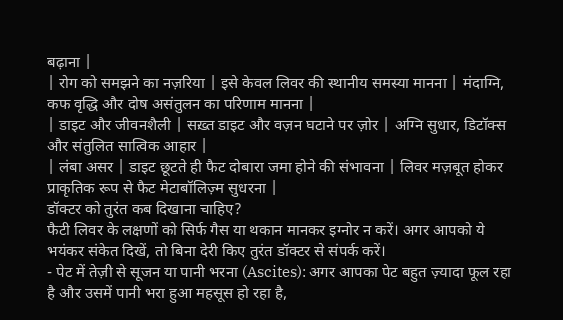बढ़ाना |
| रोग को समझने का नज़रिया | इसे केवल लिवर की स्थानीय समस्या मानना | मंदाग्नि, कफ वृद्धि और दोष असंतुलन का परिणाम मानना |
| डाइट और जीवनशैली | सख़्त डाइट और वज़न घटाने पर ज़ोर | अग्नि सुधार, डिटॉक्स और संतुलित सात्विक आहार |
| लंबा असर | डाइट छूटते ही फैट दोबारा जमा होने की संभावना | लिवर मज़बूत होकर प्राकृतिक रूप से फैट मेटाबॉलिज़्म सुधरना |
डॉक्टर को तुरंत कब दिखाना चाहिए?
फैटी लिवर के लक्षणों को सिर्फ गैस या थकान मानकर इग्नोर न करें। अगर आपको ये भयंकर संकेत दिखें, तो बिना देरी किए तुरंत डॉक्टर से संपर्क करें।
- पेट में तेज़ी से सूजन या पानी भरना (Ascites): अगर आपका पेट बहुत ज़्यादा फूल रहा है और उसमें पानी भरा हुआ महसूस हो रहा है,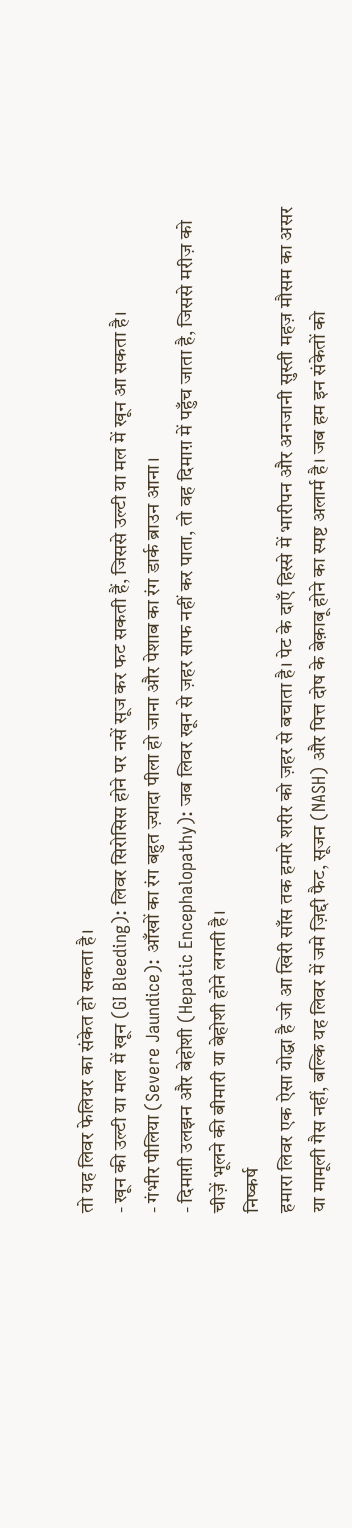तो यह लिवर फेलियर का संकेत हो सकता है।
- खून की उल्टी या मल में खून (GI Bleeding): लिवर सिरोसिस होने पर नसें सूज कर फट सकती हैं, जिससे उल्टी या मल में खून आ सकता है।
- गंभीर पीलिया (Severe Jaundice): आँखों का रंग बहुत ज़्यादा पीला हो जाना और पेशाब का रंग डार्क ब्राउन आना।
- दिमाग़ी उलझन और बेहोशी (Hepatic Encephalopathy): जब लिवर खून से ज़हर साफ नहीं कर पाता, तो वह दिमाग़ में पहुँच जाता है, जिससे मरीज़ को चीज़ें भूलने की बीमारी या बेहोशी होने लगती है।
निष्कर्ष
हमारा लिवर एक ऐसा योद्धा है जो आ खिरी साँस तक हमारे शरीर को ज़हर से बचाता है। पेट के दाएँ हिस्से में भारीपन और अनजानी सुस्ती महज़ मौसम का असर या मामूली गैस नहीं, बल्कि यह लिवर में जमे ज़िद्दी फैट, सूजन (NASH) और पित्त दोष के बेक़ाबू होने का स्पष्ट अलार्म है। जब हम इन संकेतों को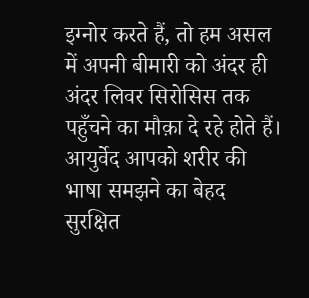इग्नोर करते हैं, तो हम असल में अपनी बीमारी को अंदर ही अंदर लिवर सिरोसिस तक पहुँचने का मौक़ा दे रहे होते हैं। आयुर्वेद आपको शरीर की भाषा समझने का बेहद सुरक्षित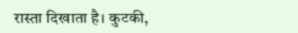रास्ता दिखाता है। कुटकी,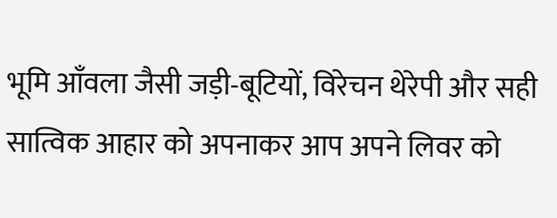भूमि आँवला जैसी जड़ी-बूटियों, विरेचन थेरेपी और सही सात्विक आहार को अपनाकर आप अपने लिवर को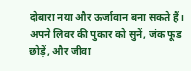दोबारा नया और ऊर्जावान बना सकते हैं। अपने लिवर की पुकार को सुनें, जंक फूड छोड़ें, और जीवा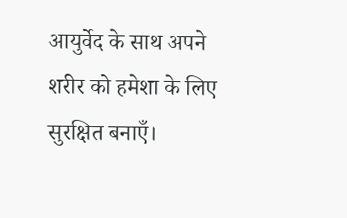आयुर्वेद के साथ अपने शरीर को हमेशा के लिए सुरक्षित बनाएँ।